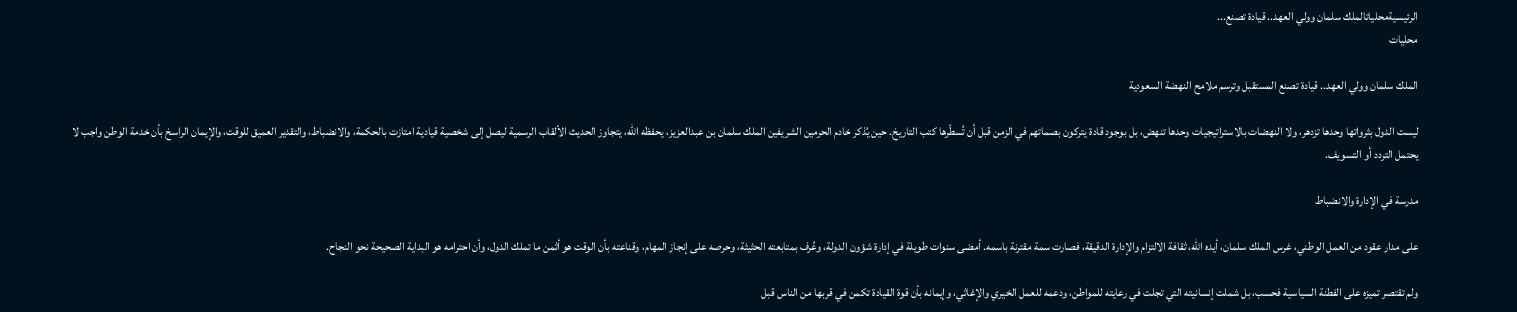الرئيسيةمحلياتالملك سلمان وولي العهد.. قيادة تصنع...
محليات

الملك سلمان وولي العهد.. قيادة تصنع المستقبل وترسم ملامح النهضة السعودية

ليست الدول بثرواتها وحدها تزدهر، ولا النهضات بالاستراتيجيات وحدها تنهض، بل بوجود قادة يتركون بصماتهم في الزمن قبل أن تُسطّرها كتب التاريخ. حين يُذكر خادم الحرمين الشريفين الملك سلمان بن عبدالعزيز، يحفظه الله، يتجاوز الحديث الألقاب الرسمية ليصل إلى شخصية قيادية امتازت بالحكمة، والانضباط، والتقدير العميق للوقت، والإيمان الراسخ بأن خدمة الوطن واجب لا يحتمل التردد أو التسويف.

مدرسة في الإدارة والانضباط

على مدار عقود من العمل الوطني، غرس الملك سلمان، أيده الله، ثقافة الالتزام والإدارة الدقيقة، فصارت سمة مقترنة باسمه. أمضى سنوات طويلة في إدارة شؤون الدولة، وعُرف بمتابعته الحثيثة، وحرصه على إنجاز المهام، وقناعته بأن الوقت هو أثمن ما تملك الدول، وأن احترامه هو البداية الصحيحة نحو النجاح.

ولم تقتصر تميزه على الفطنة السياسية فحسب، بل شملت إنسانيته التي تجلت في رعايته للمواطن، ودعمه للعمل الخيري والإغاثي، وإيمانه بأن قوة القيادة تكمن في قربها من الناس قبل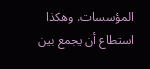المؤسسات. وهكذا استطاع أن يجمع بين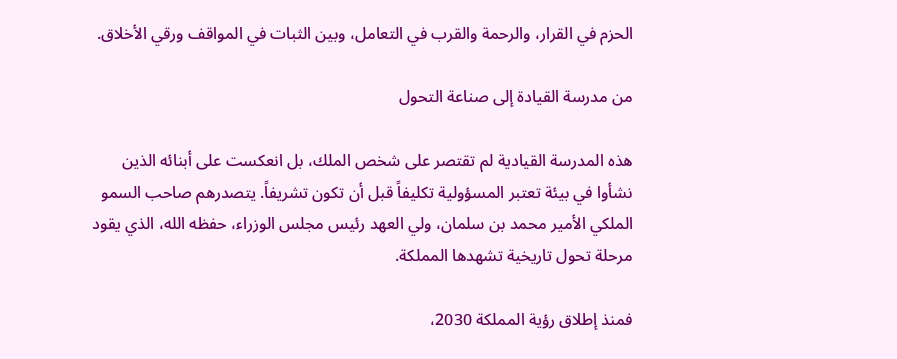الحزم في القرار، والرحمة والقرب في التعامل، وبين الثبات في المواقف ورقي الأخلاق.

من مدرسة القيادة إلى صناعة التحول

هذه المدرسة القيادية لم تقتصر على شخص الملك، بل انعكست على أبنائه الذين نشأوا في بيئة تعتبر المسؤولية تكليفاً قبل أن تكون تشريفاً. يتصدرهم صاحب السمو الملكي الأمير محمد بن سلمان، ولي العهد رئيس مجلس الوزراء، حفظه الله، الذي يقود مرحلة تحول تاريخية تشهدها المملكة.

فمنذ إطلاق رؤية المملكة 2030،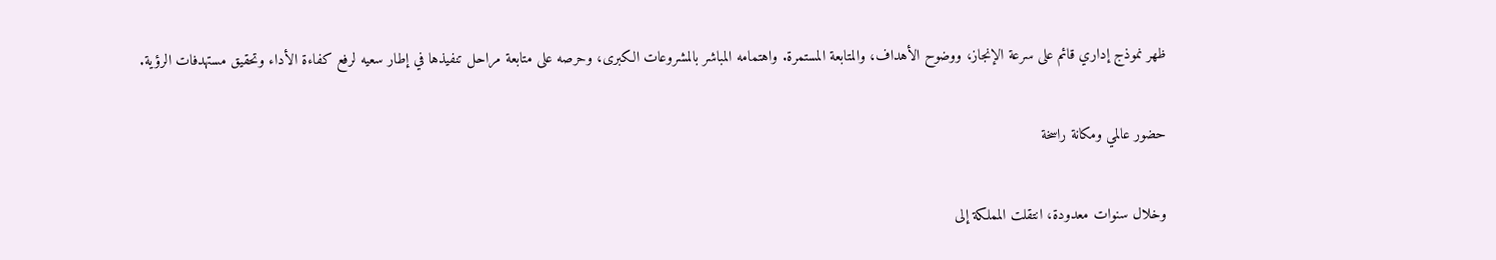ظهر نموذج إداري قائم على سرعة الإنجاز، ووضوح الأهداف، والمتابعة المستمرة. واهتمامه المباشر بالمشروعات الكبرى، وحرصه على متابعة مراحل تنفيذها في إطار سعيه لرفع كفاءة الأداء وتحقيق مستهدفات الرؤية.

حضور عالمي ومكانة راسخة

وخلال سنوات معدودة، انتقلت المملكة إلى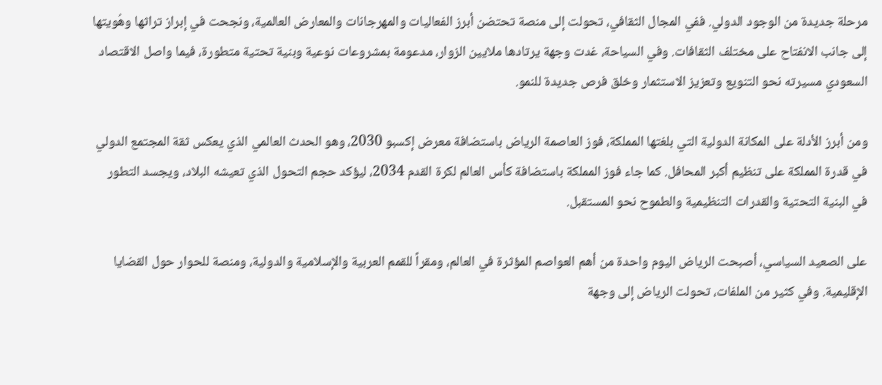مرحلة جديدة من الوجود الدولي. ففي المجال الثقافي، تحولت إلى منصة تحتضن أبرز الفعاليات والمهرجانات والمعارض العالمية، ونجحت في إبراز تراثها وهُويتها إلى جانب الانفتاح على مختلف الثقافات. وفي السياحة، غدت وجهة يرتادها ملايين الزوار، مدعومة بمشروعات نوعية وبنية تحتية متطورة، فيما واصل الاقتصاد السعودي مسيرته نحو التنويع وتعزيز الاستثمار وخلق فرص جديدة للنمو.

ومن أبرز الأدلة على المكانة الدولية التي بلغتها المملكة، فوز العاصمة الرياض باستضافة معرض إكسبو 2030، وهو الحدث العالمي الذي يعكس ثقة المجتمع الدولي في قدرة المملكة على تنظيم أكبر المحافل. كما جاء فوز المملكة باستضافة كأس العالم لكرة القدم 2034، ليؤكد حجم التحول الذي تعيشه البلاد، ويجسد التطور في البنية التحتية والقدرات التنظيمية والطموح نحو المستقبل.

على الصعيد السياسي، أصبحت الرياض اليوم واحدة من أهم العواصم المؤثرة في العالم، ومقراً للقمم العربية والإسلامية والدولية، ومنصة للحوار حول القضايا الإقليمية. وفي كثير من الملفات، تحولت الرياض إلى وجهة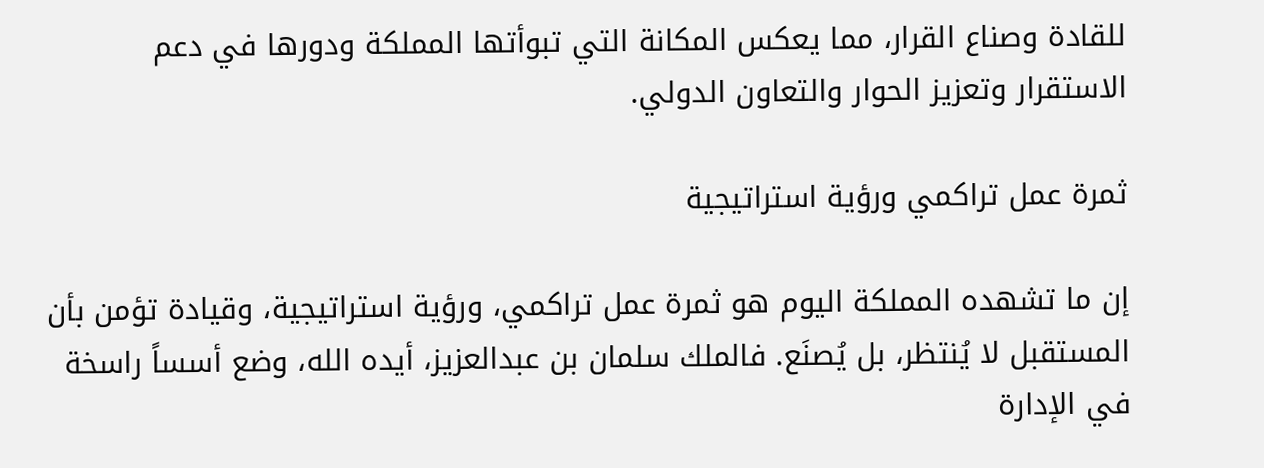للقادة وصناع القرار، مما يعكس المكانة التي تبوأتها المملكة ودورها في دعم الاستقرار وتعزيز الحوار والتعاون الدولي.

ثمرة عمل تراكمي ورؤية استراتيجية

إن ما تشهده المملكة اليوم هو ثمرة عمل تراكمي، ورؤية استراتيجية، وقيادة تؤمن بأن المستقبل لا يُنتظر، بل يُصنَع. فالملك سلمان بن عبدالعزيز، أيده الله، وضع أسساً راسخة في الإدارة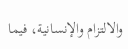والالتزام والإنسانية، فيما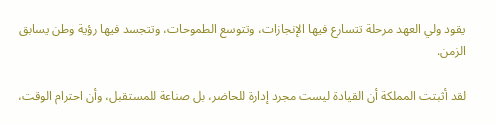يقود ولي العهد مرحلة تتسارع فيها الإنجازات، وتتوسع الطموحات، وتتجسد فيها رؤية وطن يسابق الزمن.

لقد أثبتت المملكة أن القيادة ليست مجرد إدارة للحاضر، بل صناعة للمستقبل، وأن احترام الوقت،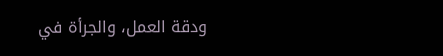ودقة العمل، والجرأة في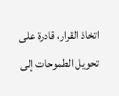اتخاذ القرار، قادرة على تحويل الطموحات إلى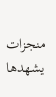منجزات يشهدها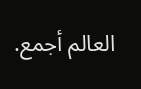العالم أجمع.